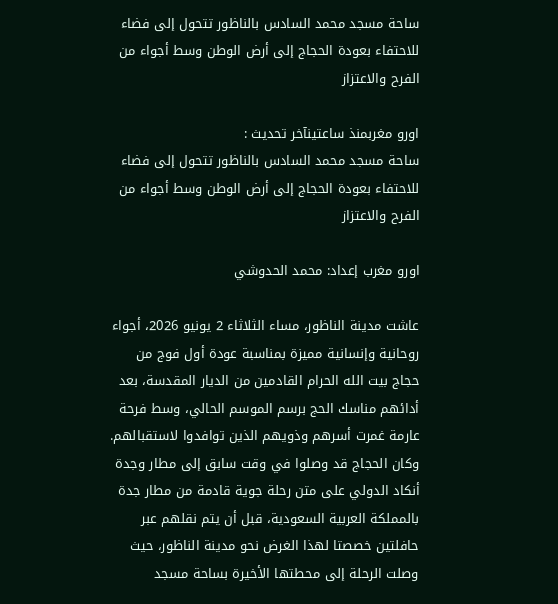ساحة مسجد محمد السادس بالناظور تتحول إلى فضاء للاحتفاء بعودة الحجاج إلى أرض الوطن وسط أجواء من الفرح والاعتزاز

اورو مغربمنذ ساعتينآخر تحديث :
ساحة مسجد محمد السادس بالناظور تتحول إلى فضاء للاحتفاء بعودة الحجاج إلى أرض الوطن وسط أجواء من الفرح والاعتزاز

اورو مغرب إعداد: محمد الحدوشي

عاشت مدينة الناظور، مساء الثلاثاء 2 يونيو 2026، أجواء روحانية وإنسانية مميزة بمناسبة عودة أول فوج من حجاج بيت الله الحرام القادمين من الديار المقدسة، بعد أدائهم مناسك الحج برسم الموسم الحالي، وسط فرحة عارمة غمرت أسرهم وذويهم الذين توافدوا لاستقبالهم.
وكان الحجاج قد وصلوا في وقت سابق إلى مطار وجدة أنكاد الدولي على متن رحلة جوية قادمة من مطار جدة بالمملكة العربية السعودية، قبل أن يتم نقلهم عبر حافلتين خصصتا لهذا الغرض نحو مدينة الناظور، حيث وصلت الرحلة إلى محطتها الأخيرة بساحة مسجد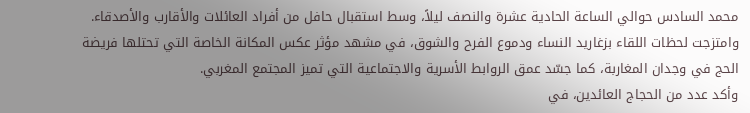محمد السادس حوالي الساعة الحادية عشرة والنصف ليلاً، وسط استقبال حافل من أفراد العائلات والأقارب والأصدقاء.
وامتزجت لحظات اللقاء بزغاريد النساء ودموع الفرح والشوق، في مشهد مؤثر عكس المكانة الخاصة التي تحتلها فريضة الحج في وجدان المغاربة، كما جسّد عمق الروابط الأسرية والاجتماعية التي تميز المجتمع المغربي.
وأكد عدد من الحجاج العائدين، في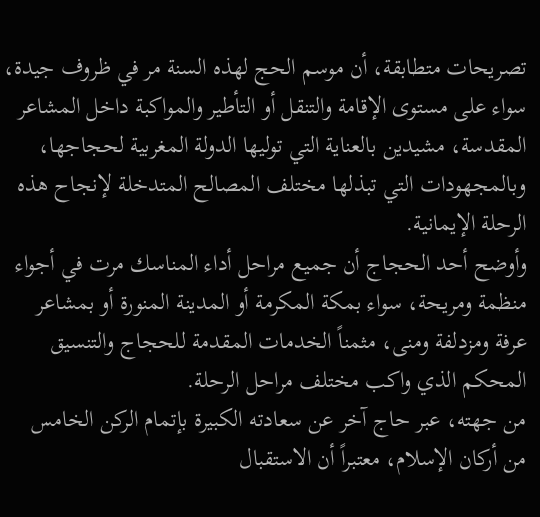تصريحات متطابقة، أن موسم الحج لهذه السنة مر في ظروف جيدة، سواء على مستوى الإقامة والتنقل أو التأطير والمواكبة داخل المشاعر المقدسة، مشيدين بالعناية التي توليها الدولة المغربية لحجاجها، وبالمجهودات التي تبذلها مختلف المصالح المتدخلة لإنجاح هذه الرحلة الإيمانية.
وأوضح أحد الحجاج أن جميع مراحل أداء المناسك مرت في أجواء منظمة ومريحة، سواء بمكة المكرمة أو المدينة المنورة أو بمشاعر عرفة ومزدلفة ومنى، مثمناً الخدمات المقدمة للحجاج والتنسيق المحكم الذي واكب مختلف مراحل الرحلة.
من جهته، عبر حاج آخر عن سعادته الكبيرة بإتمام الركن الخامس من أركان الإسلام، معتبراً أن الاستقبال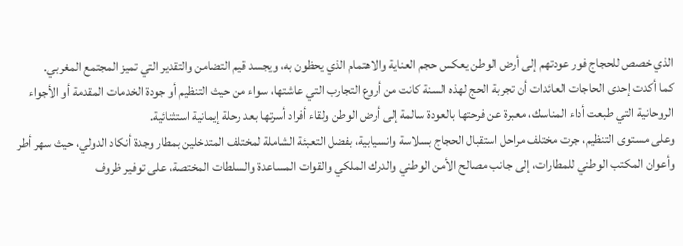الذي خصص للحجاج فور عودتهم إلى أرض الوطن يعكس حجم العناية والاهتمام الذي يحظون به، ويجسد قيم التضامن والتقدير التي تميز المجتمع المغربي.
كما أكدت إحدى الحاجات العائدات أن تجربة الحج لهذه السنة كانت من أروع التجارب التي عاشتها، سواء من حيث التنظيم أو جودة الخدمات المقدمة أو الأجواء الروحانية التي طبعت أداء المناسك، معبرة عن فرحتها بالعودة سالمة إلى أرض الوطن ولقاء أفراد أسرتها بعد رحلة إيمانية استثنائية.
وعلى مستوى التنظيم، جرت مختلف مراحل استقبال الحجاج بسلاسة وانسيابية، بفضل التعبئة الشاملة لمختلف المتدخلين بمطار وجدة أنكاد الدولي، حيث سهر أطر وأعوان المكتب الوطني للمطارات، إلى جانب مصالح الأمن الوطني والدرك الملكي والقوات المساعدة والسلطات المختصة، على توفير ظروف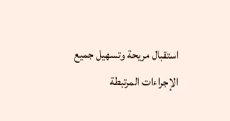استقبال مريحة وتسهيل جميع الإجراءات المرتبطة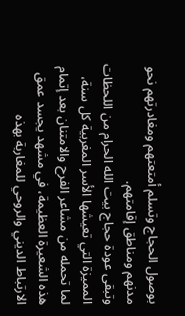بوصول الحجاج وتسلم أمتعتهم ومغادرتهم نحو مدنهم ومناطق إقامتهم.
وتبقى عودة حجاج بيت الله الحرام من اللحظات المميزة التي تعيشها الأسر المغربية كل سنة، لما تحمله من مشاعر الفرح والامتنان بعد إتمام هذه الشعيرة العظيمة، في مشهد يجسد عمق الارتباط الديني والروحي للمغاربة بهذه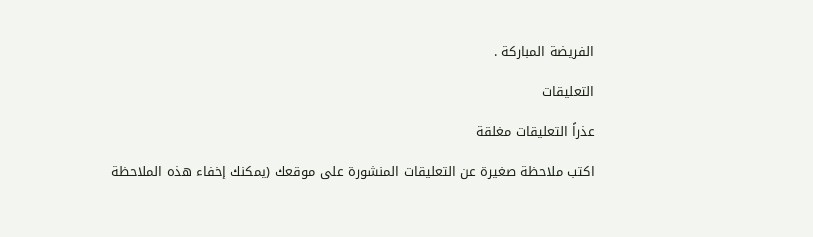الفريضة المباركة .

التعليقات

عذراً التعليقات مغلقة

اكتب ملاحظة صغيرة عن التعليقات المنشورة على موقعك (يمكنك إخفاء هذه الملاحظة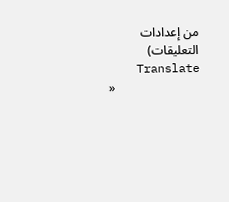من إعدادات التعليقات)
    Translate »